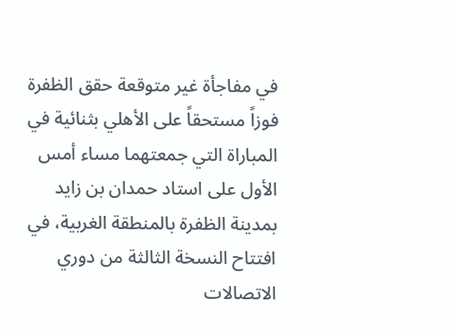في مفاجأة غير متوقعة حقق الظفرة فوزاً مستحقاً على الأهلي بثنائية في المباراة التي جمعتهما مساء أمس الأول على استاد حمدان بن زايد بمدينة الظفرة بالمنطقة الغربية، في افتتاح النسخة الثالثة من دوري الاتصالات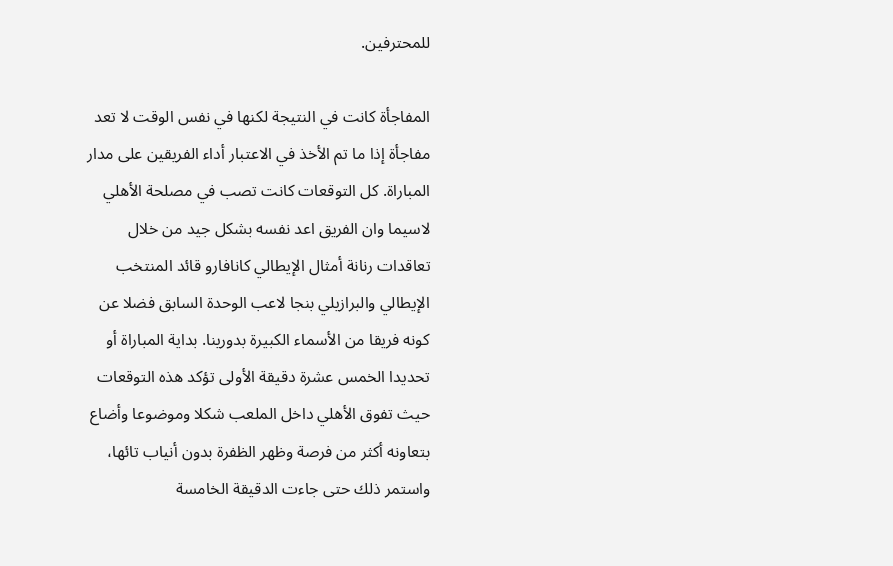للمحترفين.

المفاجأة كانت في النتيجة لكنها في نفس الوقت لا تعد مفاجأة إذا ما تم الأخذ في الاعتبار أداء الفريقين على مدار المباراة. كل التوقعات كانت تصب في مصلحة الأهلي لاسيما وان الفريق اعد نفسه بشكل جيد من خلال تعاقدات رنانة أمثال الإيطالي كانافارو قائد المنتخب الإيطالي والبرازيلي بنجا لاعب الوحدة السابق فضلا عن كونه فريقا من الأسماء الكبيرة بدورينا. بداية المباراة أو تحديدا الخمس عشرة دقيقة الأولى تؤكد هذه التوقعات حيث تفوق الأهلي داخل الملعب شكلا وموضوعا وأضاع بتعاونه أكثر من فرصة وظهر الظفرة بدون أنياب تائها، واستمر ذلك حتى جاءت الدقيقة الخامسة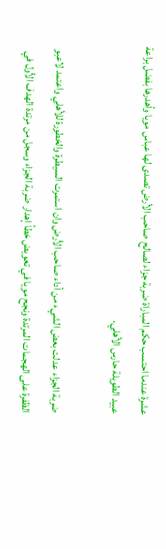عشرة عندما احتسب حكم المباراة ضربة جزاء لصالح صاحب الأرض تصدى لها عباس مويا وأهدرها بفضل براعة عبيد الطويلة حارس الأهلي.

ضربة الجزاء عدلت بعض الشيء من أداء صاحب الأرض وان استمرت السيطرة والخطورة للأهلي واعتمد لاعبو الظفرة على الهجمات المرتدة ونجح مويا في تعويض خطأ إهدار ضربة الجزاء وسجل من مرتدة الهدف الأول في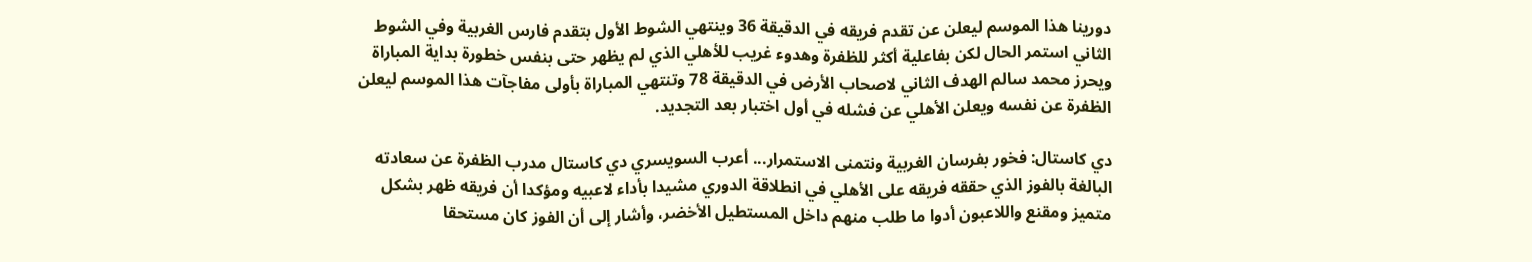دورينا هذا الموسم ليعلن عن تقدم فريقه في الدقيقة 36 وينتهي الشوط الأول بتقدم فارس الغربية وفي الشوط الثاني استمر الحال لكن بفاعلية أكثر للظفرة وهدوء غريب للأهلي الذي لم يظهر حتى بنفس خطورة بداية المباراة ويحرز محمد سالم الهدف الثاني لاصحاب الأرض في الدقيقة 78 وتنتهي المباراة بأولى مفاجآت هذا الموسم ليعلن الظفرة عن نفسه ويعلن الأهلي عن فشله في أول اختبار بعد التجديد.

دي كاستال: فخور بفرسان الغربية ونتمنى الاستمرار... أعرب السويسري دي كاستال مدرب الظفرة عن سعادته البالغة بالفوز الذي حققه فريقه على الأهلي في انطلاقة الدوري مشيدا بأداء لاعبيه ومؤكدا أن فريقه ظهر بشكل متميز ومقنع واللاعبون أدوا ما طلب منهم داخل المستطيل الأخضر، وأشار إلى أن الفوز كان مستحقا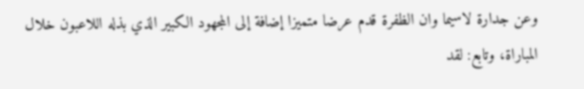وعن جدارة لاسيما وان الظفرة قدم عرضا متميزا إضافة إلى المجهود الكبير الذي بذله اللاعبون خلال المباراة، وتابع: لقد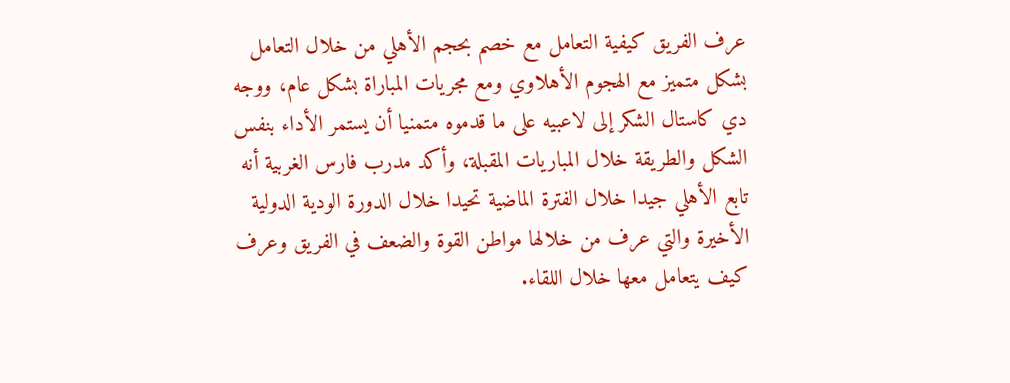عرف الفريق كيفية التعامل مع خصم بحجم الأهلي من خلال التعامل بشكل متميز مع الهجوم الأهلاوي ومع مجريات المباراة بشكل عام، ووجه دي كاستال الشكر إلى لاعبيه على ما قدموه متمنيا أن يستمر الأداء بنفس الشكل والطريقة خلال المباريات المقبلة، وأكد مدرب فارس الغربية أنه تابع الأهلي جيدا خلال الفترة الماضية تحيدا خلال الدورة الودية الدولية الأخيرة والتي عرف من خلالها مواطن القوة والضعف في الفريق وعرف كيف يتعامل معها خلال اللقاء.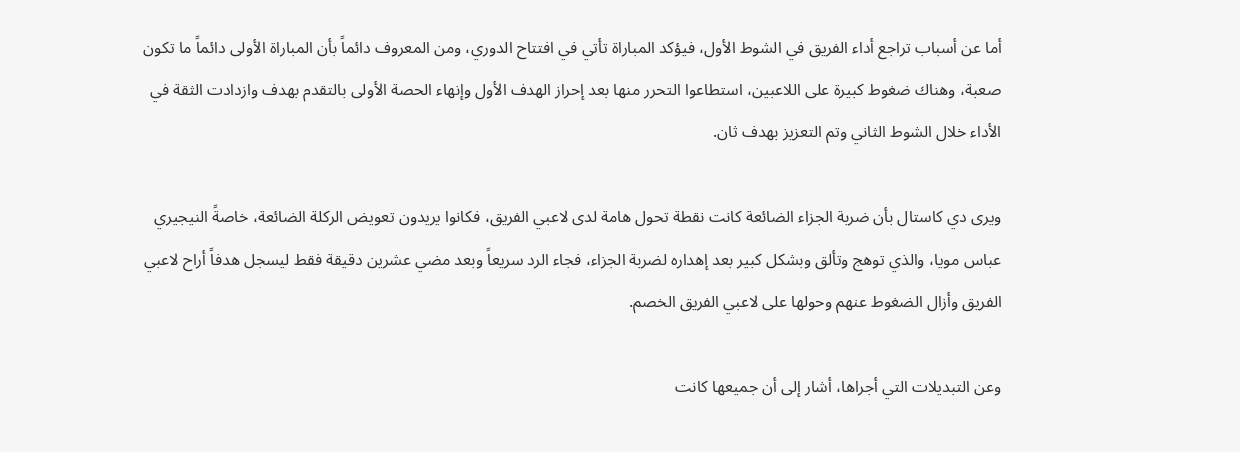أما عن أسباب تراجع أداء الفريق في الشوط الأول، فيؤكد المباراة تأتي في افتتاح الدوري، ومن المعروف دائماً بأن المباراة الأولى دائماً ما تكون صعبة، وهناك ضغوط كبيرة على اللاعبين، استطاعوا التحرر منها بعد إحراز الهدف الأول وإنهاء الحصة الأولى بالتقدم بهدف وازدادت الثقة في الأداء خلال الشوط الثاني وتم التعزيز بهدف ثان.

ويرى دي كاستال بأن ضربة الجزاء الضائعة كانت نقطة تحول هامة لدى لاعبي الفريق، فكانوا يريدون تعويض الركلة الضائعة، خاصةً النيجيري عباس مويا، والذي توهج وتألق وبشكل كبير بعد إهداره لضربة الجزاء، فجاء الرد سريعاً وبعد مضي عشرين دقيقة فقط ليسجل هدفاً أراح لاعبي الفريق وأزال الضغوط عنهم وحولها على لاعبي الفريق الخصم.

وعن التبديلات التي أجراها، أشار إلى أن جميعها كانت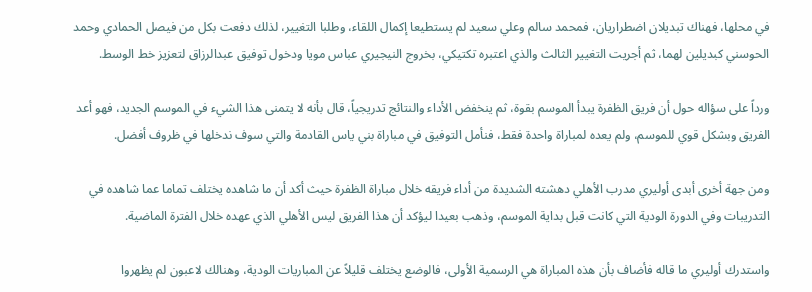في محلها، فهناك تبديلان اضطراريان، فمحمد سالم وعلي سعيد لم يستطيعا إكمال اللقاء، وطلبا التغيير، لذلك دفعت بكل من فيصل الحمادي وحمد الحوسني كبديلين لهما، ثم أجريت التغيير الثالث والذي اعتبره تكتيكي، بخروج النيجيري عباس مويا ودخول توفيق عبدالرزاق لتعزيز خط الوسط.

ورداً على سؤاله حول أن فريق الظفرة يبدأ الموسم بقوة، ثم ينخفض الأداء والنتائج تدريجياً، قال بأنه لا يتمنى هذا الشيء في الموسم الجديد، فهو أعد الفريق وبشكل قوي للموسم، ولم يعده لمباراة واحدة فقط، فنأمل التوفيق في مباراة بني ياس القادمة والتي سوف ندخلها في ظروف أفضل.

ومن جهة أخرى أبدى أوليري مدرب الأهلي دهشته الشديدة من أداء فريقه خلال مباراة الظفرة حيث أكد أن ما شاهده يختلف تماما عما شاهده في التدريبات وفي الدورة الودية التي كانت قبل بداية الموسم، وذهب بعيدا ليؤكد أن هذا الفريق ليس الأهلي الذي عهده خلال الفترة الماضية.

واستدرك أوليري ما قاله فأضاف بأن هذه المباراة هي الرسمية الأولى، فالوضع يختلف قليلاً عن المباريات الودية، وهنالك لاعبون لم يظهروا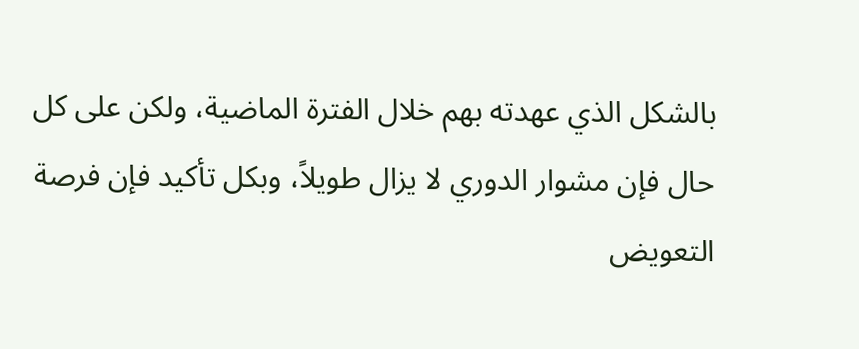بالشكل الذي عهدته بهم خلال الفترة الماضية، ولكن على كل حال فإن مشوار الدوري لا يزال طويلاً، وبكل تأكيد فإن فرصة التعويض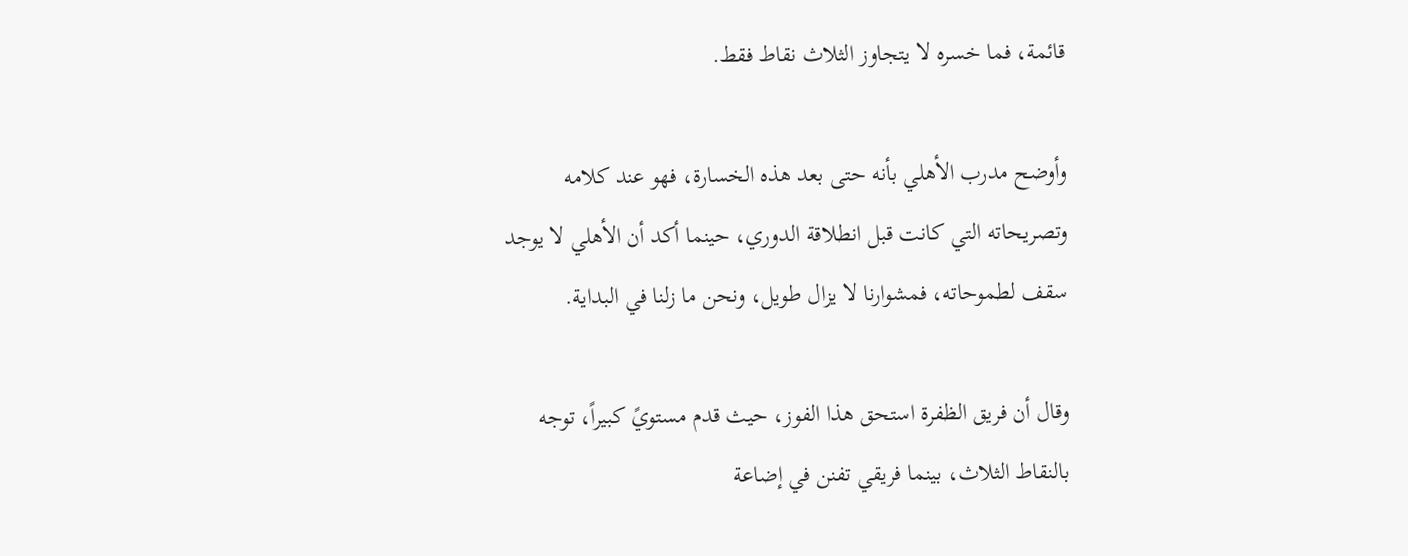قائمة، فما خسره لا يتجاوز الثلاث نقاط فقط.

وأوضح مدرب الأهلي بأنه حتى بعد هذه الخسارة، فهو عند كلامه وتصريحاته التي كانت قبل انطلاقة الدوري، حينما أكد أن الأهلي لا يوجد سقف لطموحاته، فمشوارنا لا يزال طويل، ونحن ما زلنا في البداية.

وقال أن فريق الظفرة استحق هذا الفوز، حيث قدم مستويً كبيراً، توجه بالنقاط الثلاث، بينما فريقي تفنن في إضاعة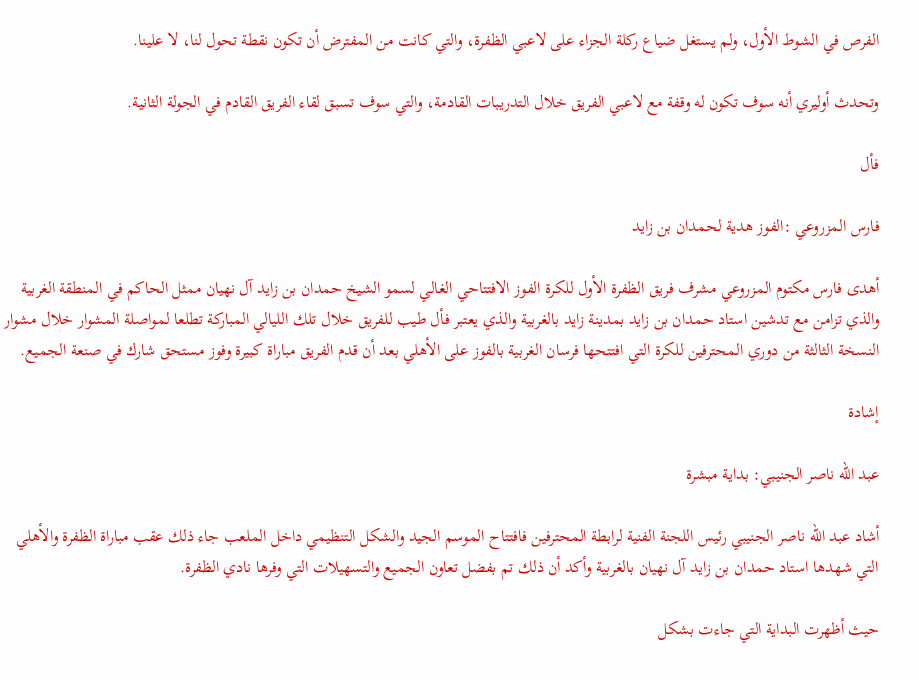الفرص في الشوط الأول، ولم يستغل ضياع ركلة الجزاء على لاعبي الظفرة، والتي كانت من المفترض أن تكون نقطة تحول لنا، لا علينا.

وتحدث أوليري أنه سوف تكون له وقفة مع لاعبي الفريق خلال التدريبات القادمة، والتي سوف تسبق لقاء الفريق القادم في الجولة الثانية.

فأل

فارس المزروعي :الفوز هدية لحمدان بن زايد

أهدى فارس مكتوم المزروعي مشرف فريق الظفرة الأول للكرة الفوز الافتتاحي الغالي لسمو الشيخ حمدان بن زايد آل نهيان ممثل الحاكم في المنطقة الغربية والذي تزامن مع تدشين استاد حمدان بن زايد بمدينة زايد بالغربية والذي يعتبر فأل طيب للفريق خلال تلك الليالي المباركة تطلعا لمواصلة المشوار خلال مشوار النسخة الثالثة من دوري المحترفين للكرة التي افتتحها فرسان الغربية بالفوز على الأهلي بعد أن قدم الفريق مباراة كبيرة وفوز مستحق شارك في صنعة الجميع.

إشادة

عبد الله ناصر الجنيبي: بداية مبشرة

أشاد عبد الله ناصر الجنيبي رئيس اللجنة الفنية لرابطة المحترفين فافتتاح الموسم الجيد والشكل التنظيمي داخل الملعب جاء ذلك عقب مباراة الظفرة والأهلي التي شهدها استاد حمدان بن زايد آل نهيان بالغربية وأكد أن ذلك تم بفضل تعاون الجميع والتسهيلات التي وفرها نادي الظفرة.

حيث أظهرت البداية التي جاءت بشكل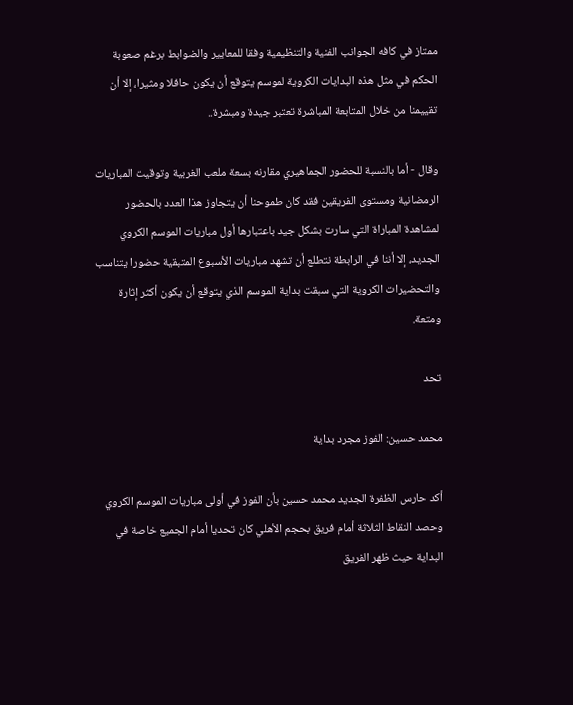ممتاز في كافه الجوانب الفنية والتنظيمية وفقا للمعايير والضوابط برغم صعوبة الحكم في مثل هذه البدايات الكروية لموسم يتوقع أن يكون حافلا ومثيرا، إلا أن تقييمنا من خلال المتابعة المباشرة تعتبر جيدة ومبشرة..

وقال - أما بالنسبة للحضور الجماهيري مقارنه بسعة ملعب الغربية وتوقيت المباريات الرمضانية ومستوى الفريقين فقد كان طموحنا أن يتجاوز هذا العدد بالحضور لمشاهدة المباراة التي سارت بشكل جيد باعتبارها أول مباريات الموسم الكروي الجديد، إلا أننا في الرابطة نتطلع أن تشهد مباريات الأسبوع المتبقية حضورا يتناسب والتحضيرات الكروية التي سبقت بداية الموسم الذي يتوقع أن يكون أكثر إثارة ومتعة.

تحد

محمد حسين: الفوز مجرد بداية

أكد حارس الظفرة الجديد محمد حسين بأن الفوز في أولى مباريات الموسم الكروي وحصد النقاط الثلاثة أمام فريق بحجم الأهلي كان تحديا أمام الجميع خاصة في البداية حيث ظهر الفريق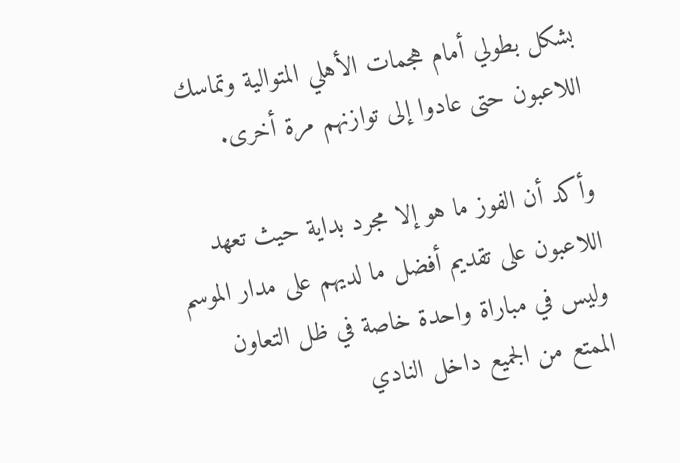بشكل بطولي أمام هجمات الأهلي المتوالية وتماسك اللاعبون حتى عادوا إلى توازنهم مرة أخرى.

وأكد أن الفوز ما هو إلا مجرد بداية حيث تعهد اللاعبون على تقديم أفضل ما لديهم على مدار الموسم وليس في مباراة واحدة خاصة في ظل التعاون الممتع من الجميع داخل النادي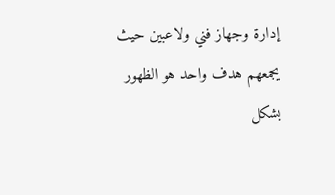إدارة وجهاز فني ولاعبين حيث يجمعهم هدف واحد هو الظهور بشكل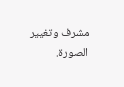مشرف وتغيير الصورة.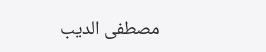مصطفى الديب